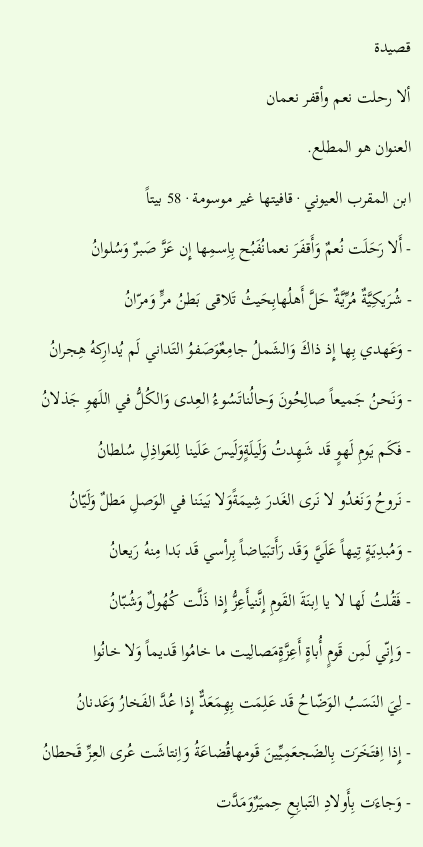قصيدة
ألا رحلت نعم وأقفر نعمان
العنوان هو المطلع.
ابن المقرب العيوني · قافيتها غير موسومة · 58 بيتاً
- أَلا رَحَلَت نُعمٌ وَأَقفَرَ نعمانُفَبُح بِاِسمِها إِن عَزَّ صَبرٌ وَسُلوانُ
- شُرَيكِيَّةٌ مُرِّيَّةٌ حَلَّ أَهلُهابِحَيثُ تَلاقى بَطنُ مرٍّ وَمرّانُ
- وَعَهدي بِها إِذ ذاكَ وَالشَملُ جامِعٌوَصَفوُ التَداني لَم يُدارِكهُ هِجرانُ
- وَنَحنُ جَميعاً صالِحُونَ وَحالُناتَسُوءُ العِدى وَالكُلُّ في اللَهوِ جَذلانُ
- فَكَم يَومِ لَهوٍ قَد شَهِدتُ وَلَيلَةٍوَلَيسَ عَلَينا لِلعَواذِلِ سُلطانُ
- نَروحُ وَنَغدُو لا نَرى الغَدرَ شِيمَةًوَلا بَينَنا في الوَصلِ مَطلٌ وَلَيّانُ
- وَمُبدِيَةٍ تِيهاً عَلَيَّ وَقَد رَأَتبَياضاً بِرأسي قَد بَدا مِنهُ رَيعانُ
- فَقُلتُ لَها لا يا اِبنَةَ القَومِ إِنَّنيأَعِزُّ إِذا ذَلَّت كُهُولٌ وَشُبّانُ
- وَإِنّي لَمِن قَومٍ أُباةٍ أَعِزَّةٍمَصالِيت ما خامُوا قَديماً وَلا خانُوا
- لِيَ النَسَبُ الوَضّاحُ قَد عَلِمَت بِهِمَعَدٌّ إِذا عُدَّ الفَخارُ وَعَدنانُ
- إِذا اِفتَخَرَت بِالضَجعَمِيِّينَ قَومهاقُضاعَةُ وَاِنتاشَت عُرى العِزِّ قَحطانُ
- وَجاءَت بِأَولادِ التَبابِعِ حِميَرٌوَمَدَّت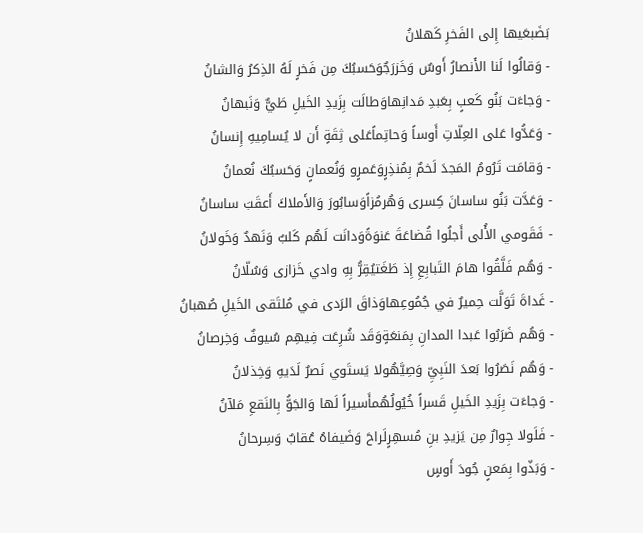بَضَبعَيها إِلى الفَخرِ كَهلانُ
- وَقالُوا لَنا الأَنصارُ أَوسٌ وَخَزرَجٌوَحَسبُكَ مِن فَخرٍ لَهُ الذِكرُ وَالشانُ
- وَجاءَت بَنُو كَعبٍ بِعَبدِ مَدانِهاوَطالَت بِزَيدِ الخَيلِ طَيٌّ وَنَبهانُ
- وَعَدُّوا عَلى العِلّاتِ أَوساً وَحاتِماًعَلى ثِقَةٍ أَن لا يُسامِيهِ إِنسانُ
- وَقامَت تَرُومُ المَجدَ لَخمٌ بِمُنذِرٍوَعَمرٍو وَنُعمانٍ وَحَسبُكَ نُعمانُ
- وَعَدَّت بَنُو ساسانَ كِسرى وَهُرمُزاًوَسابُورَ وَالأَملاكَ أَعقَبَ ساسانُ
- فَقَومي الأُلى أَجلُوا قُضاعَةَ عَنوَةًوَدانَت لَهُم كَلبٌ وَنَهدٌ وَخَولانُ
- وَهُم فَلَّقُوا هامَ التَبابِعِ إِذ طَغَتيُقِرُّ بِهِ وادي خَزازى وَسُلّانُ
- غَداةَ تَوَلَّت حِميرٌ في جُمُوعِهاوَذاقَ الرَدى في مُلتَقى الخَيلِ صُهبانُ
- وَهُم ضَرَبُوا عَبدا المدانِ بِمَنعَةٍوَقَد شُرِعَت فِيهِم سُيوفٌ وَخِرصانُ
- وَهُم نَصَرُوا بَعدَ النَبِيِّ وَصِيَّهُولا يَستَوي نَصرٌ لَدَيهِ وَخِذلانُ
- وَجاءَت بِزَيدِ الخَيلِ قَسراً خُيُولُهُمأَسيراً لَها وَالجَوُّ بِالنَقعِ مَلآنُ
- فَلَولا جِوارٌ مِن يَزيدِ بنِ مُسهِرٍلَراحَ وَضَيفاهُ عُقابٌ وَسِرحانُ
- وَبَذّوا بِمَعنٍ جُودَ أَوسٍ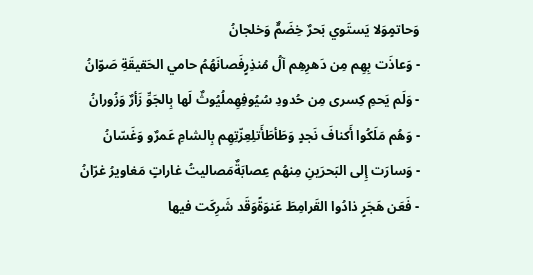وَحاتمٍوَلا يَستَوي بَحرٌ خِضَمٌّ وَخلجانُ
- وَعاذَت بِهِم مِن دَهرِهِم آلُ مُنذِرٍفَصانَهُمُ حامي الحَقيقَةِ صَوّانُ
- وَلَم يَحمِ كِسرى مِن حُدودِ سُيُوفِهِملُيُوثٌ لَها بِالجَوِّ زَأرٌ وَزُورانُ
- وَهُم مَلَكُوا أَكنافَ نَجدٍ وَطَأطَأَتلِعِزّتِهِم بِالشامِ عَمرٌو وَغَسّانُ
- وَسارَت إِلى البَحرَينِ مِنهُم عِصابَةٌمَصاليتُ غاراتٍ مَغاويرُ غرّانُ
- فَعَن هَجَرٍ ذادُوا القَرامِطَ عَنوَةًوَقَد شَرِكَت فيها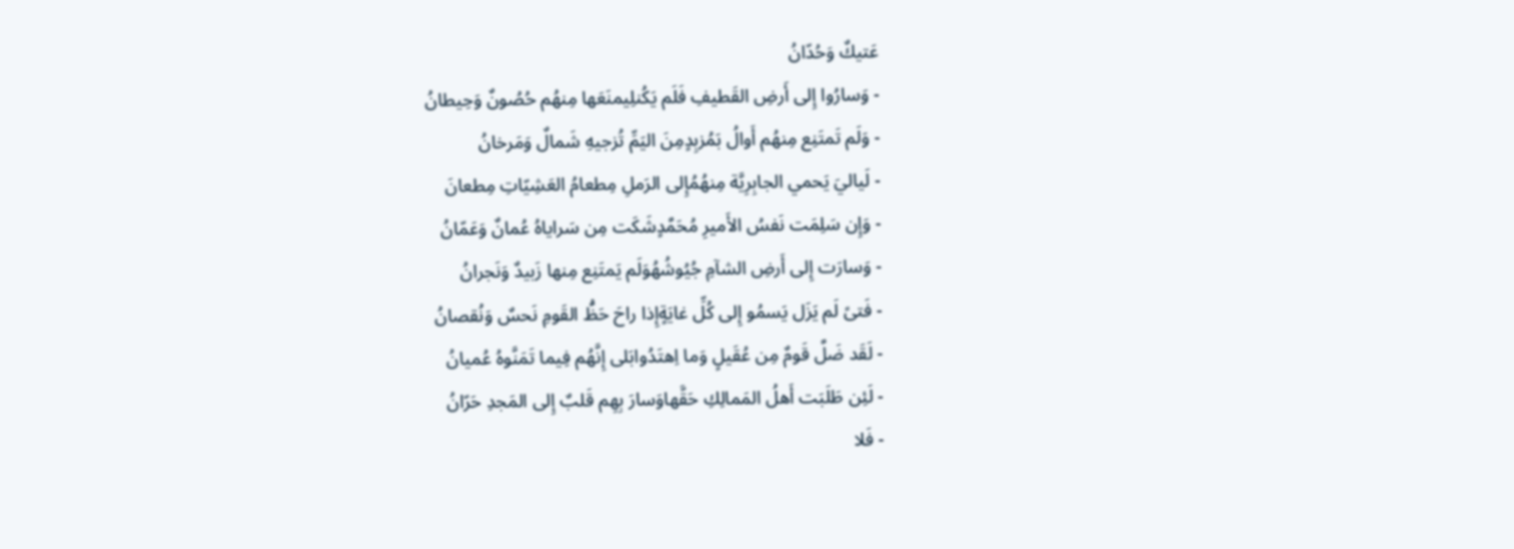عَتيكٌ وَحُدّانُ
- وَسارُوا إِلى أَرضِ القَطيفِ فَلَم يَكُنلِيمنَعَها مِنهُم حُصُونٌ وَحِيطانُ
- وَلَم تَمتَنِع مِنهُم أَوالُ بَمُزبِدٍمِنَ اليَمِّ تُزجيهِ شَمالٌ وَمَرخانُ
- لَياليَ يَحمي الجابِرِيَّة مِنهُمُإِلى الرَملِ مِطعامُ العَشِيّاتِ مِطعانَ
- وَإِن سَلِمَت نَفسُ الأَميرِ مُحَمَّدٍشَكَت مِن سَراياهُ عُمانٌ وَعَمّانُ
- وَسارَت إِلى أَرضِ الشآمِ جُيُوشُهُوَلَم يَمتَنِع مِنها زَبيدٌ وَنَجرانُ
- فَتىً لَم يَزَل يَسمُو إِلى كُلِّ غايَةٍإِذا راحَ حَظُّ القَومِ نَحسٌ وَنُقصانُ
- لَقَد ضَلَّ قَومٌ مِن عُقَيلٍ وَما اِهتَدُوابَلى إِنَّهُم فِيما تَمَنَّوهُ عُميانُ
- لَئِن طَلَبَت أَهلُ المَمالِكِ حَقَّهاوَسارَ بِهِم قَلبٌ إِلى المَجدِ حَرّانُ
- فَلا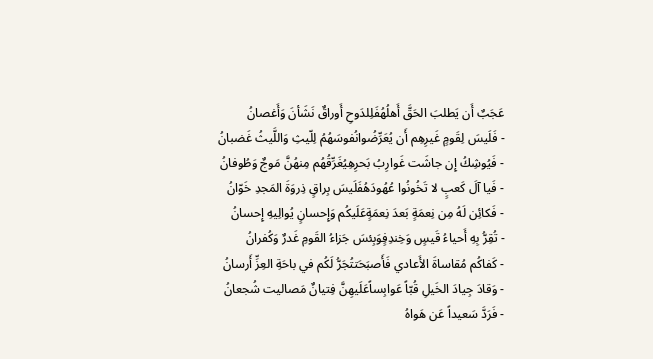عَجَبٌ أَن يَطلبَ الحَقَّ أَهلُهُفَلِلدَوحِ أَوراقٌ نَشَأنَ وَأَغصانُ
- فَلَيسَ لِقَومٍ غَيرِهِم أَن يُعَرِّضُوانُفوسَهُمُ لِلّيثِ وَاللَّيثُ غَضبانُ
- فَيُوشِكُ إِن جاشَت غَوارِبُ بَحرِهِيُغَرِّقُهُم مِنهُنَّ مَوجٌ وَطُوفانُ
- فَيا آلَ كَعبٍ لا تَخُونُوا عُهُودَهُفَلَيسَ بِراقٍ ذِروَةَ المَجدِ خَوّانُ
- فَكائِن لَهُ مِن نِعمَةٍ بَعدَ نِعمَةٍعَلَيكُم وَإِحسانٍ يُوالِيهِ إِحسانُ
- تُقِرُّ بِهِ أَحياءُ قَيسٍ وَخِندِفٍوَبِئسَ جَزاءُ القَومِ غَدرٌ وَكُفرانُ
- كَفاكُم مُقاساةَ الأَعادي فَأَصبَحَتتُجَرُّ لَكُم في باحَةِ العِزِّ أَرسانُ
- وَقادَ جِيادَ الخَيلِ قُبّاً عَوابِساًعَلَيهِنَّ فِتيانٌ مَصاليت شُجعانُ
- فَرَدَّ سَعيداً عَن هَواهُ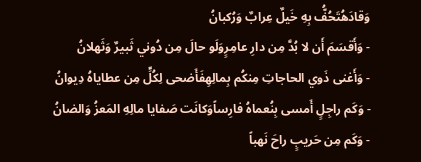وَقادَهُتَحُفُّ بِهِ خَيلٌ عِرابٌ وَرُكبانُ
- وَأَقسَمَ أَن لا بُدَّ مِن دارِ عامِرٍوَلَو حالَ مِن دُوني ثَبيرٌ وَثَهلانُ
- وَأَغنى ذَوي الحاجاتِ مِنكُم بِمالِهِفَأَضحى لِكُلٍّ مِن عطاياهُ دِيوانُ
- وَكَم راجِلٍ أَمسى بِنُعماهُ فارِساًوَكانَت صَفايا مالِهِ المَعزُ وَالضانُ
- وَكَم مِن حَريبٍ راحَ نَهباً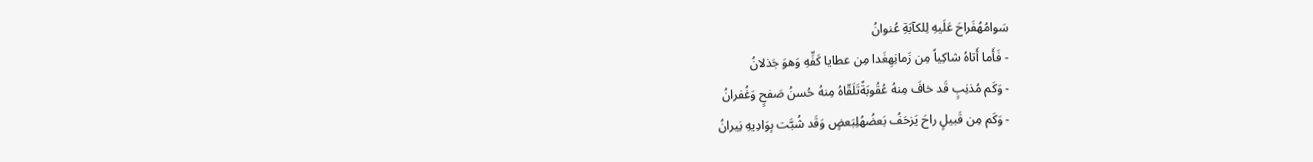سَوامُهُفَراحَ عَلَيهِ لِلكآبَةِ عُنوانُ
- فَأَما أَتاهُ شاكِياً مِن زَمانِهِغَدا مِن عطايا كَفِّهِ وَهوَ جَذلانُ
- وَكَم مُذنِبٍ قَد خافَ مِنهُ عُقُوبَةًتَلَقّاهُ مِنهُ حُسنُ صَفحٍ وَغُفرانُ
- وَكَم مِن قَبيلٍ راحَ يَزحَفُ بَعضُهُلِبَعضٍ وَقَد شُبَّت بِوَادِيهِ نِيرانُ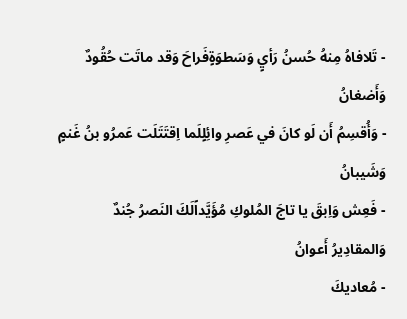- تَلافاهُ مِنهُ حُسنُ رَأيٍ وَسَطوَةٍفَراحَ وَقد ماتَت حُقُودٌ وَأَضغانُ
- وَأُقسِمُ أَن لَو كانَ في عَصرِ وائِلٍلَما اِقتَتَلَت عَمرُو بنُ غَنمٍ وَشَيبانُ
- فَعِش وَاِبقَ يا تاجَ المُلوكِ مُؤَيَّداًلَكَ النَصرُ جُندٌ وَالمقادِيرُ أَعوانُ
- مُعاديكَ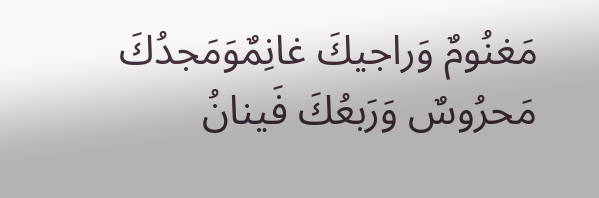مَغنُومٌ وَراجيكَ غانِمٌوَمَجدُكَ مَحرُوسٌ وَرَبعُكَ فَينانُ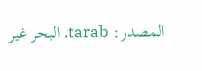المصدر: tarab. البحر غير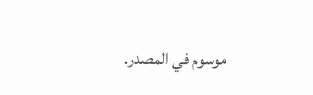موسوم في المصدر.